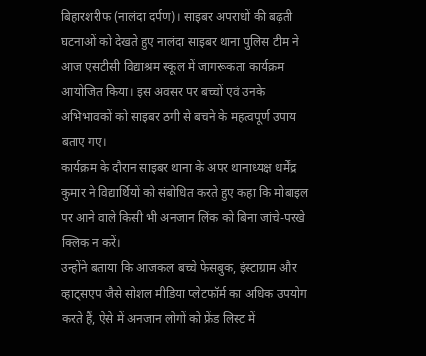बिहारशरीफ (नालंदा दर्पण)। साइबर अपराधों की बढ़ती घटनाओं को देखते हुए नालंदा साइबर थाना पुलिस टीम ने आज एसटीसी विद्याश्रम स्कूल में जागरूकता कार्यक्रम आयोजित किया। इस अवसर पर बच्चों एवं उनके अभिभावकों को साइबर ठगी से बचने के महत्वपूर्ण उपाय बताए गए।
कार्यक्रम के दौरान साइबर थाना के अपर थानाध्यक्ष धर्मेंद्र कुमार ने विद्यार्थियों को संबोधित करते हुए कहा कि मोबाइल पर आने वाले किसी भी अनजान लिंक को बिना जांचे-परखे क्लिक न करें।
उन्होंने बताया कि आजकल बच्चे फेसबुक, इंस्टाग्राम और व्हाट्सएप जैसे सोशल मीडिया प्लेटफॉर्म का अधिक उपयोग करते हैं, ऐसे में अनजान लोगों को फ्रेंड लिस्ट में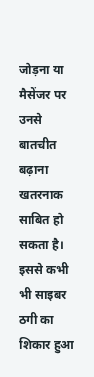जोड़ना या मैसेंजर पर उनसे बातचीत बढ़ाना खतरनाक साबित हो सकता है। इससे कभी भी साइबर ठगी का शिकार हुआ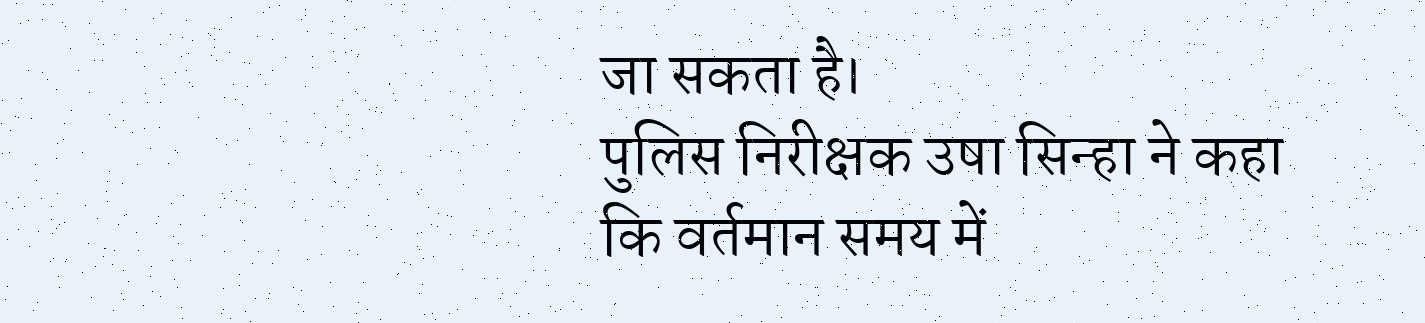जा सकता है।
पुलिस निरीक्षक उषा सिन्हा ने कहा कि वर्तमान समय में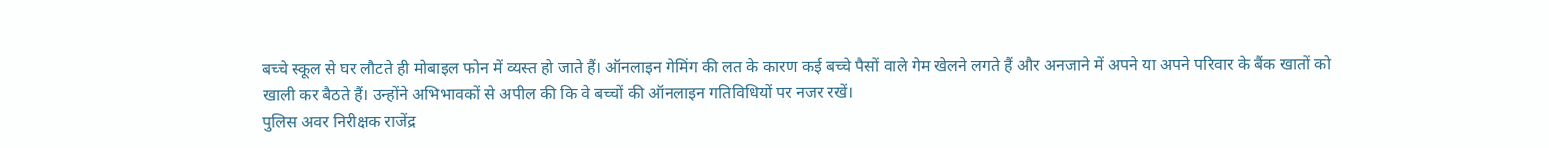बच्चे स्कूल से घर लौटते ही मोबाइल फोन में व्यस्त हो जाते हैं। ऑनलाइन गेमिंग की लत के कारण कई बच्चे पैसों वाले गेम खेलने लगते हैं और अनजाने में अपने या अपने परिवार के बैंक खातों को खाली कर बैठते हैं। उन्होंने अभिभावकों से अपील की कि वे बच्चों की ऑनलाइन गतिविधियों पर नजर रखें।
पुलिस अवर निरीक्षक राजेंद्र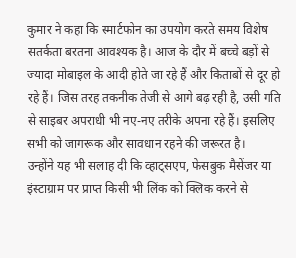कुमार ने कहा कि स्मार्टफोन का उपयोग करते समय विशेष सतर्कता बरतना आवश्यक है। आज के दौर में बच्चे बड़ों से ज्यादा मोबाइल के आदी होते जा रहे हैं और किताबों से दूर हो रहे हैं। जिस तरह तकनीक तेजी से आगे बढ़ रही है, उसी गति से साइबर अपराधी भी नए-नए तरीके अपना रहे हैं। इसलिए सभी को जागरूक और सावधान रहने की जरूरत है।
उन्होंने यह भी सलाह दी कि व्हाट्सएप, फेसबुक मैसेंजर या इंस्टाग्राम पर प्राप्त किसी भी लिंक को क्लिक करने से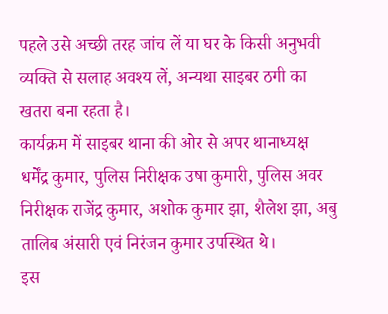पहले उसे अच्छी तरह जांच लें या घर के किसी अनुभवी व्यक्ति से सलाह अवश्य लें, अन्यथा साइबर ठगी का खतरा बना रहता है।
कार्यक्रम में साइबर थाना की ओर से अपर थानाध्यक्ष धर्मेंद्र कुमार, पुलिस निरीक्षक उषा कुमारी, पुलिस अवर निरीक्षक राजेंद्र कुमार, अशोक कुमार झा, शैलेश झा, अबु तालिब अंसारी एवं निरंजन कुमार उपस्थित थे।
इस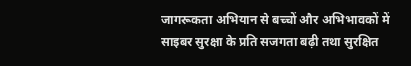जागरूकता अभियान से बच्चों और अभिभावकों में साइबर सुरक्षा के प्रति सजगता बढ़ी तथा सुरक्षित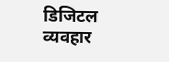डिजिटल व्यवहार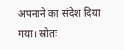अपनाने का संदेश दिया गया। स्रोतः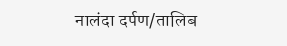नालंदा दर्पण/तालिब